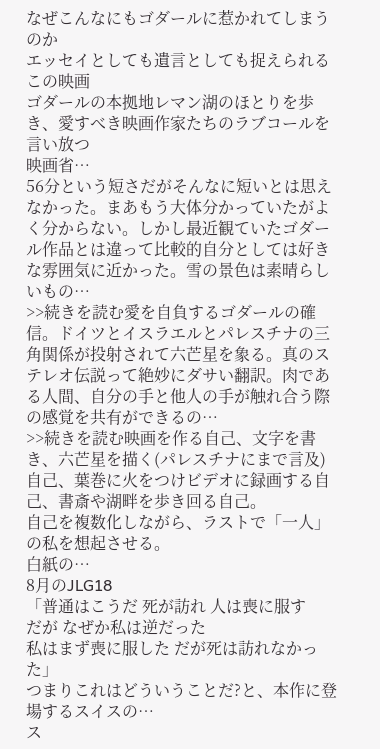なぜこんなにもゴダールに惹かれてしまうのか
エッセイとしても遺言としても捉えられるこの映画
ゴダールの本拠地レマン湖のほとりを歩き、愛すべき映画作家たちのラブコールを言い放つ
映画省…
56分という短さだがそんなに短いとは思えなかった。まあもう大体分かっていたがよく分からない。しかし最近観ていたゴダール作品とは違って比較的自分としては好きな雰囲気に近かった。雪の景色は素晴らしいもの…
>>続きを読む愛を自負するゴダールの確信。ドイツとイスラエルとパレスチナの三角関係が投射されて六芒星を象る。真のステレオ伝説って絶妙にダサい翻訳。肉である人間、自分の手と他人の手が触れ合う際の感覚を共有ができるの…
>>続きを読む映画を作る自己、文字を書き、六芒星を描く(パレスチナにまで言及)自己、葉巻に火をつけビデオに録画する自己、書斎や湖畔を歩き回る自己。
自己を複数化しながら、ラストで「一人」の私を想起させる。
白紙の…
8月のJLG18
「普通はこうだ 死が訪れ 人は喪に服す
だが なぜか私は逆だった
私はまず喪に服した だが死は訪れなかった」
つまりこれはどういうことだ?と、本作に登場するスイスの…
ス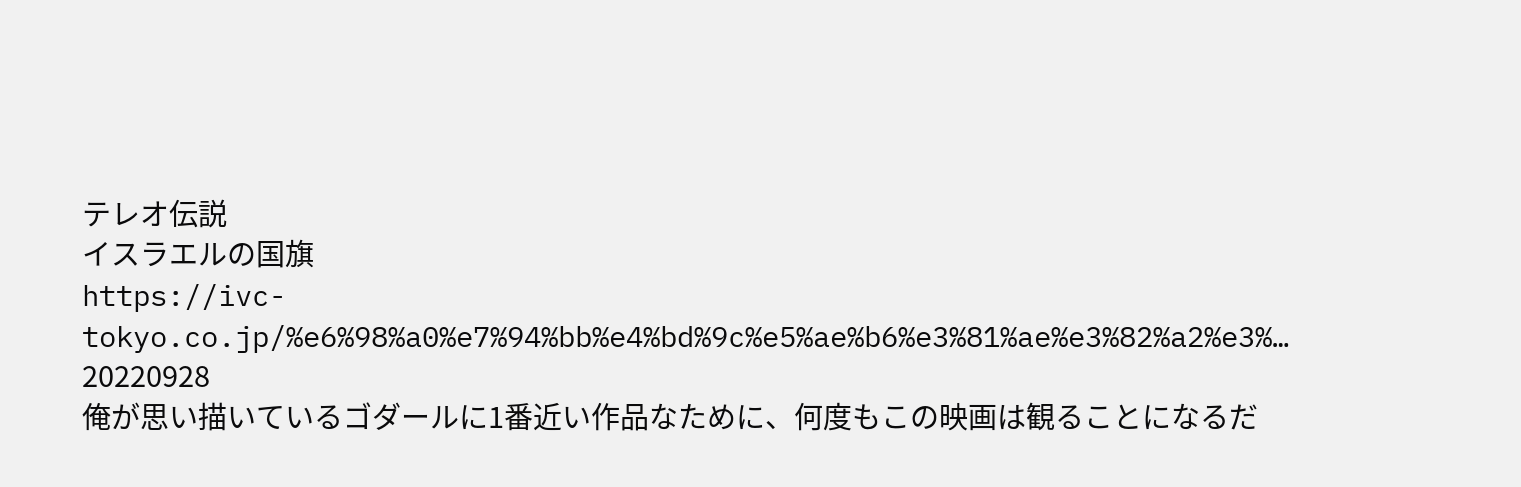テレオ伝説
イスラエルの国旗
https://ivc-tokyo.co.jp/%e6%98%a0%e7%94%bb%e4%bd%9c%e5%ae%b6%e3%81%ae%e3%82%a2%e3%…
20220928
俺が思い描いているゴダールに1番近い作品なために、何度もこの映画は観ることになるだ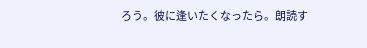ろう。彼に逢いたくなったら。朗読す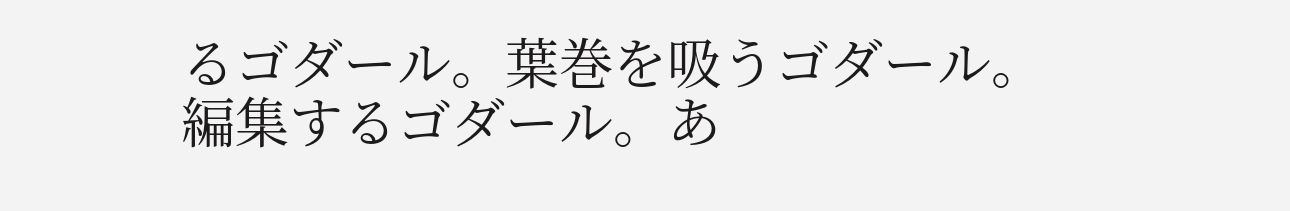るゴダール。葉巻を吸うゴダール。編集するゴダール。あ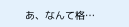あ、なんて格…